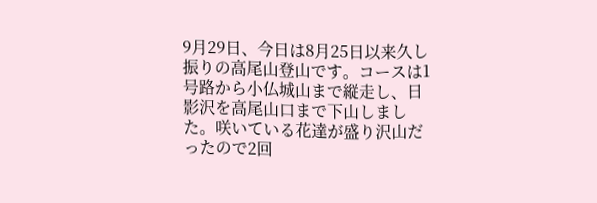9月29日、今日は8月25日以来久し振りの高尾山登山です。コースは1号路から小仏城山まで縦走し、日影沢を高尾山口まで下山しました。咲いている花達が盛り沢山だったので2回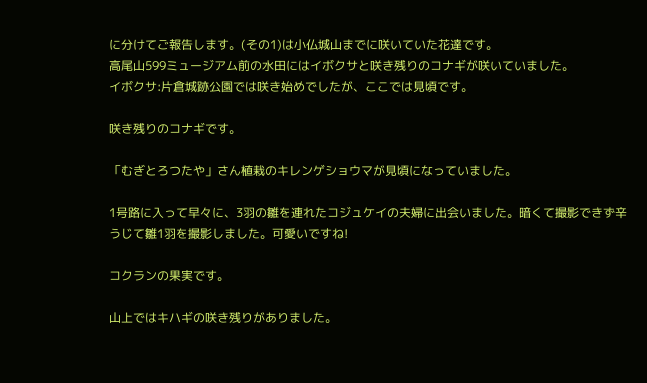に分けてご報告します。(その1)は小仏城山までに咲いていた花達です。
高尾山599ミュージアム前の水田にはイボクサと咲き残りのコナギが咲いていました。
イボクサ:片倉城跡公園では咲き始めでしたが、ここでは見頃です。

咲き残りのコナギです。

「むぎとろつたや」さん植栽のキレンゲショウマが見頃になっていました。

1号路に入って早々に、3羽の雛を連れたコジュケイの夫婦に出会いました。暗くて撮影できず辛うじて雛1羽を撮影しました。可愛いですね!

コクランの果実です。

山上ではキハギの咲き残りがありました。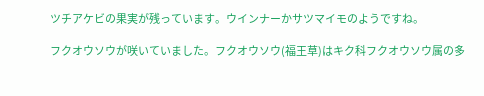ツチアケビの果実が残っています。ウインナーかサツマイモのようですね。

フクオウソウが咲いていました。フクオウソウ(福王草)はキク科フクオウソウ属の多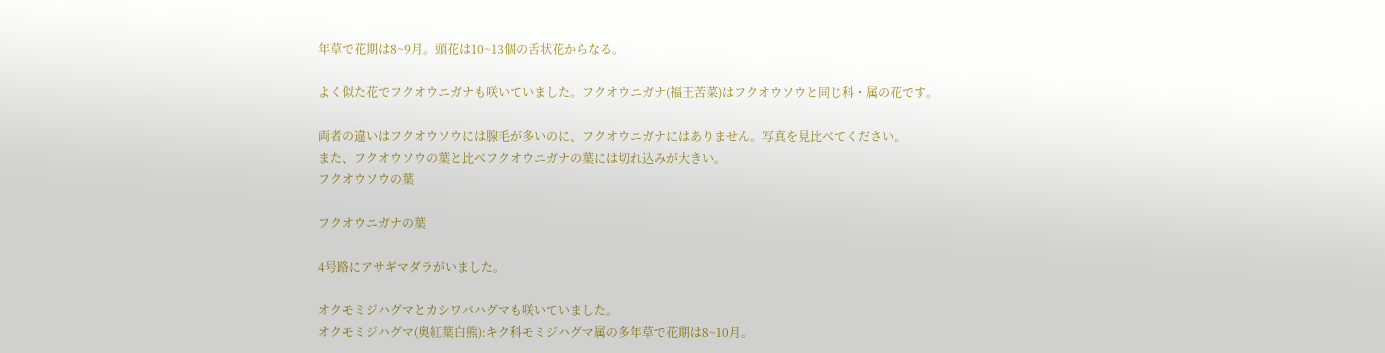年草で花期は8~9月。頭花は10~13個の舌状花からなる。

よく似た花でフクオウニガナも咲いていました。フクオウニガナ(福王苦菜)はフクオウソウと同じ科・属の花です。

両者の違いはフクオウソウには腺毛が多いのに、フクオウニガナにはありません。写真を見比べてください。
また、フクオウソウの葉と比べフクオウニガナの葉には切れ込みが大きい。
フクオウソウの葉

フクオウニガナの葉

4号路にアサギマダラがいました。

オクモミジハグマとカシワバハグマも咲いていました。
オクモミジハグマ(奥紅葉白熊):キク科モミジハグマ属の多年草で花期は8~10月。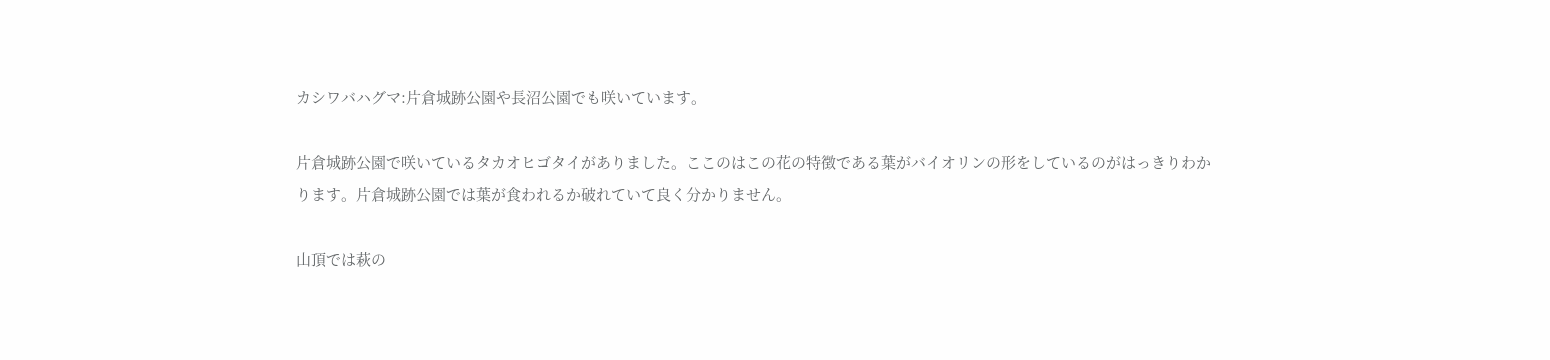カシワバハグマ:片倉城跡公園や長沼公園でも咲いています。

片倉城跡公園で咲いているタカオヒゴタイがありました。ここのはこの花の特徴である葉がバイオリンの形をしているのがはっきりわかります。片倉城跡公園では葉が食われるか破れていて良く分かりません。

山頂では萩の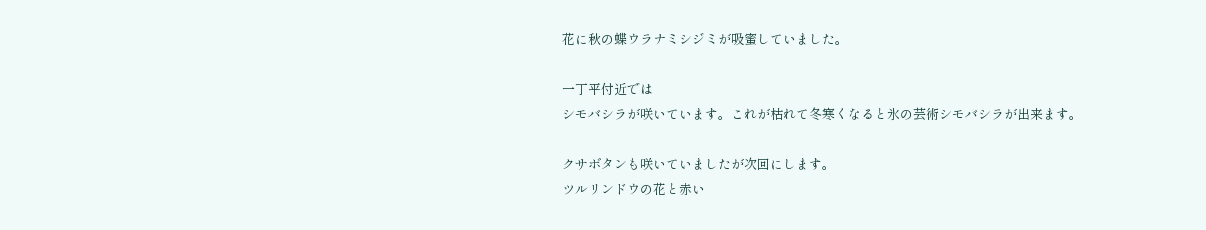花に秋の蝶ウラナミシジミが吸蜜していました。

一丁平付近では
シモバシラが咲いています。これが枯れて冬寒くなると氷の芸術シモバシラが出来ます。

クサボタンも咲いていましたが次回にします。
ツルリンドウの花と赤い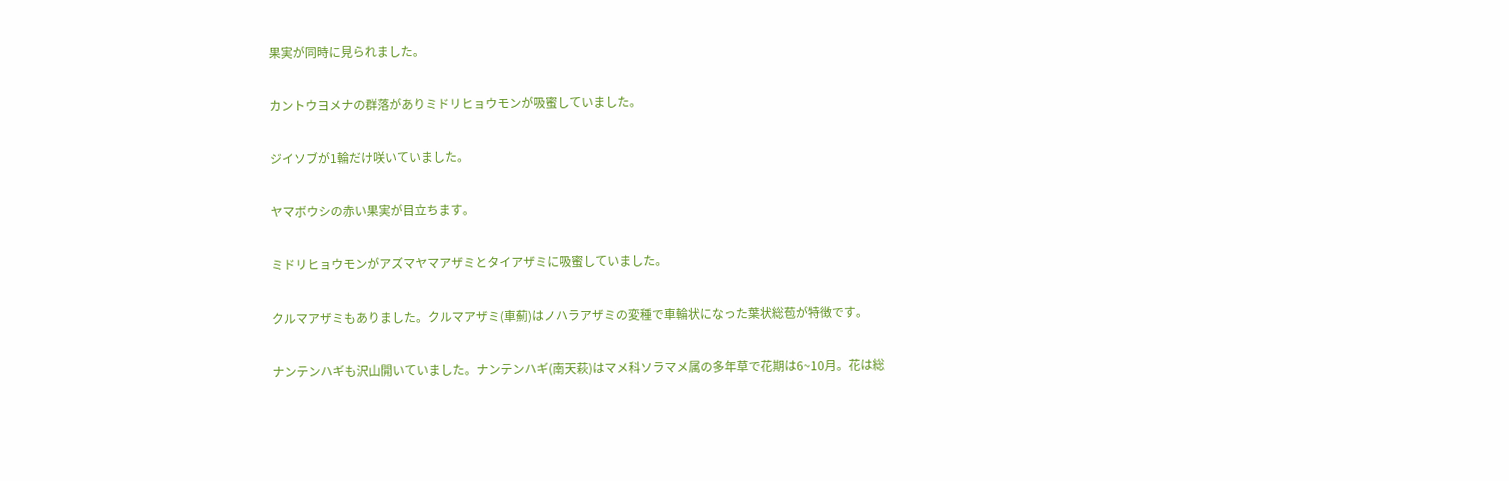果実が同時に見られました。

カントウヨメナの群落がありミドリヒョウモンが吸蜜していました。

ジイソブが1輪だけ咲いていました。

ヤマボウシの赤い果実が目立ちます。

ミドリヒョウモンがアズマヤマアザミとタイアザミに吸蜜していました。

クルマアザミもありました。クルマアザミ(車薊)はノハラアザミの変種で車輪状になった葉状総苞が特徴です。

ナンテンハギも沢山開いていました。ナンテンハギ(南天萩)はマメ科ソラマメ属の多年草で花期は6~10月。花は総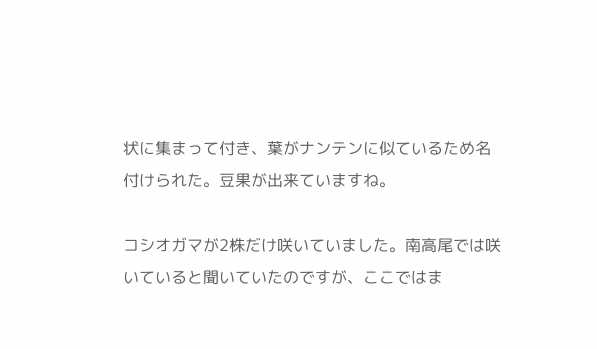状に集まって付き、葉がナンテンに似ているため名付けられた。豆果が出来ていますね。

コシオガマが2株だけ咲いていました。南高尾では咲いていると聞いていたのですが、ここではま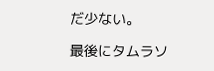だ少ない。

最後にタムラソ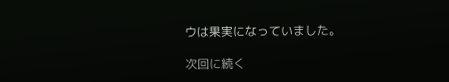ウは果実になっていました。

次回に続く